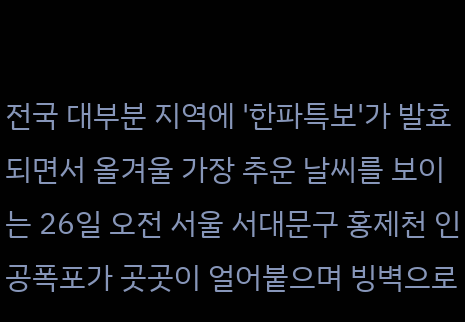전국 대부분 지역에 '한파특보'가 발효되면서 올겨울 가장 추운 날씨를 보이는 26일 오전 서울 서대문구 홍제천 인공폭포가 곳곳이 얼어붙으며 빙벽으로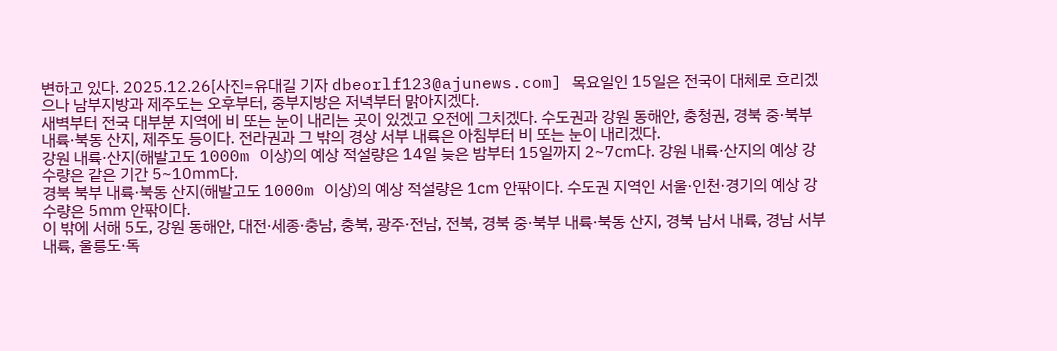변하고 있다. 2025.12.26[사진=유대길 기자 dbeorlf123@ajunews.com] 목요일인 15일은 전국이 대체로 흐리겠으나 남부지방과 제주도는 오후부터, 중부지방은 저녁부터 맑아지겠다.
새벽부터 전국 대부분 지역에 비 또는 눈이 내리는 곳이 있겠고 오전에 그치겠다. 수도권과 강원 동해안, 충청권, 경북 중·북부 내륙·북동 산지, 제주도 등이다. 전라권과 그 밖의 경상 서부 내륙은 아침부터 비 또는 눈이 내리겠다.
강원 내륙·산지(해발고도 1000m 이상)의 예상 적설량은 14일 늦은 밤부터 15일까지 2~7㎝다. 강원 내륙·산지의 예상 강수량은 같은 기간 5~10㎜다.
경북 북부 내륙·북동 산지(해발고도 1000m 이상)의 예상 적설량은 1㎝ 안팎이다. 수도권 지역인 서울·인천·경기의 예상 강수량은 5㎜ 안팎이다.
이 밖에 서해 5도, 강원 동해안, 대전·세종·충남, 충북, 광주·전남, 전북, 경북 중·북부 내륙·북동 산지, 경북 남서 내륙, 경남 서부 내륙, 울릉도·독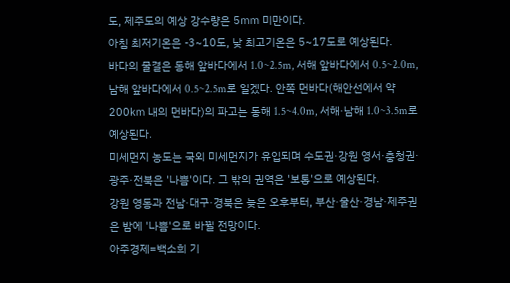도, 제주도의 예상 강수량은 5㎜ 미만이다.
아침 최저기온은 -3~10도, 낮 최고기온은 5~17도로 예상된다.
바다의 물결은 동해 앞바다에서 1.0~2.5m, 서해 앞바다에서 0.5~2.0m, 남해 앞바다에서 0.5~2.5m로 일겠다. 안쪽 먼바다(해안선에서 약 200㎞ 내의 먼바다)의 파고는 동해 1.5~4.0m, 서해·남해 1.0~3.5m로 예상된다.
미세먼지 농도는 국외 미세먼지가 유입되며 수도권·강원 영서·충청권·광주·전북은 '나쁨'이다. 그 밖의 권역은 '보통'으로 예상된다.
강원 영동과 전남·대구·경북은 늦은 오후부터, 부산·울산·경남·제주권은 밤에 '나쁨'으로 바뀔 전망이다.
아주경제=백소희 기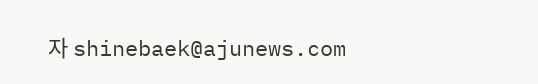자 shinebaek@ajunews.com